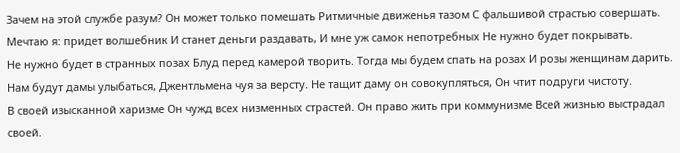Зачем на этой службе разум? Он может только помешать Ритмичные движенья тазом С фальшивой страстью совершать.
Мечтаю я: придет волшебник И станет деньги раздавать, И мне уж самок непотребных Не нужно будет покрывать.
Не нужно будет в странных позах Блуд перед камерой творить. Тогда мы будем спать на розах И розы женщинам дарить.
Нам будут дамы улыбаться, Джентльмена чуя за версту. Не тащит даму он совокупляться, Он чтит подруги чистоту.
В своей изысканной харизме Он чужд всех низменных страстей. Он право жить при коммунизме Всей жизнью выстрадал своей.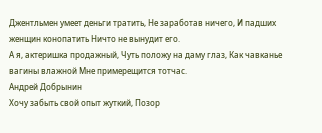Джентльмен умеет деньги тратить, Не заработав ничего, И падших женщин конопатить Ничто не вынудит его.
А я, актеришка продажный, Чуть положу на даму глаз, Как чавканье вагины влажной Мне примерещится тотчас.
Андрей Добрынин
Хочу забыть свой опыт жуткий, Позор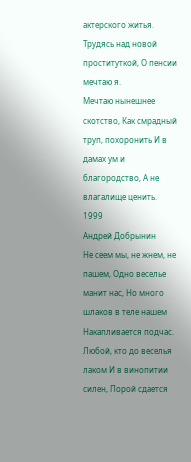актерского житья. Трудясь над новой проституткой, О пенсии мечтаю я.
Мечтаю нынешнее скотство, Как смрадный труп, похоронить И в дамах ум и благородство, А не влагалище ценить.
1999
Андрей Добрынин
Не сеем мы, не жнем, не пашем, Одно веселье манит нас, Но много шлаков в теле нашем Накапливается подчас.
Любой, кто до веселья лаком И в винопитии силен, Порой сдается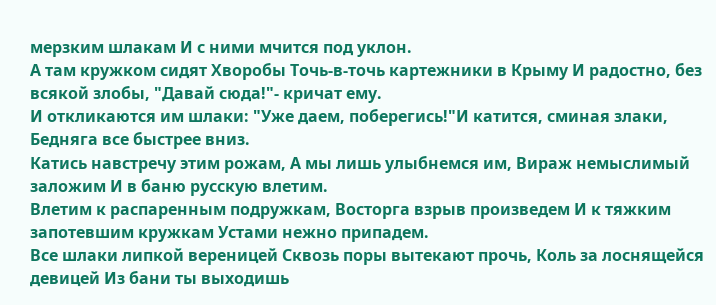мерзким шлакам И с ними мчится под уклон.
А там кружком сидят Хворобы Точь-в-точь картежники в Крыму И радостно, без всякой злобы, "Давай сюда!"- кричат ему.
И откликаются им шлаки: "Уже даем, поберегись!"И катится, сминая злаки, Бедняга все быстрее вниз.
Катись навстречу этим рожам, А мы лишь улыбнемся им, Вираж немыслимый заложим И в баню русскую влетим.
Влетим к распаренным подружкам, Восторга взрыв произведем И к тяжким запотевшим кружкам Устами нежно припадем.
Все шлаки липкой вереницей Сквозь поры вытекают прочь, Коль за лоснящейся девицей Из бани ты выходишь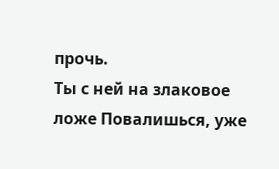прочь.
Ты с ней на злаковое ложе Повалишься, уже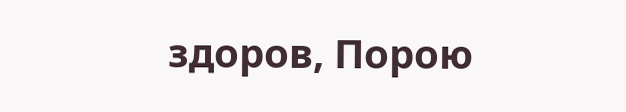здоров, Порою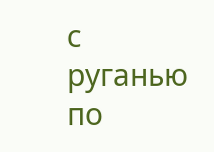с руганью по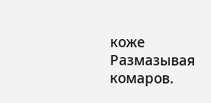коже Размазывая комаров.